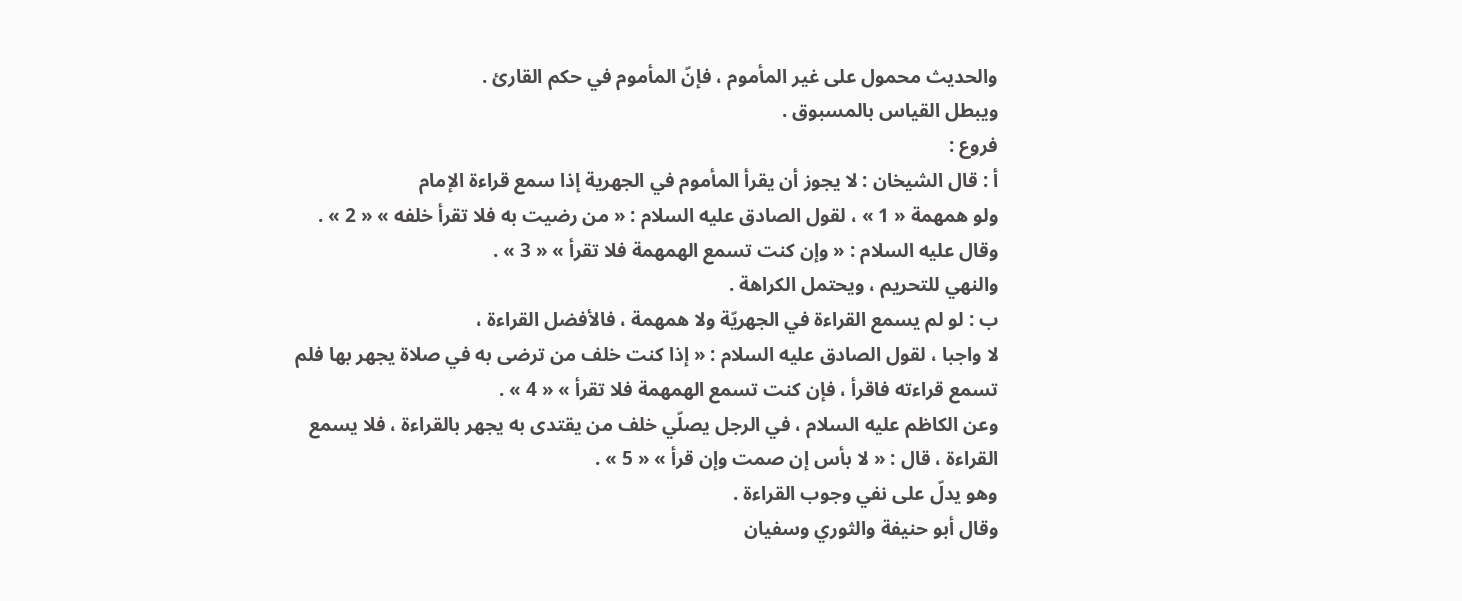والحديث محمول على غير المأموم ، فإنّ المأموم في حكم القارئ .
ويبطل القياس بالمسبوق .
فروع :
أ : قال الشيخان : لا يجوز أن يقرأ المأموم في الجهرية إذا سمع قراءة الإمام
ولو همهمة « 1 » ، لقول الصادق عليه السلام : « من رضيت به فلا تقرأ خلفه » « 2 » .
وقال عليه السلام : « وإن كنت تسمع الهمهمة فلا تقرأ » « 3 » .
والنهي للتحريم ، ويحتمل الكراهة .
ب : لو لم يسمع القراءة في الجهريّة ولا همهمة ، فالأفضل القراءة ،
لا واجبا ، لقول الصادق عليه السلام : « إذا كنت خلف من ترضى به في صلاة يجهر بها فلم تسمع قراءته فاقرأ ، فإن كنت تسمع الهمهمة فلا تقرأ » « 4 » .
وعن الكاظم عليه السلام ، في الرجل يصلّي خلف من يقتدى به يجهر بالقراءة ، فلا يسمع القراءة ، قال : « لا بأس إن صمت وإن قرأ » « 5 » .
وهو يدلّ على نفي وجوب القراءة .
وقال أبو حنيفة والثوري وسفيان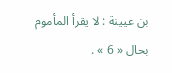بن عيينة : لا يقرأ المأموم بحال « 6 » .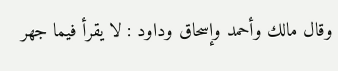وقال مالك وأحمد وإسحاق وداود : لا يقرأ فيما جهر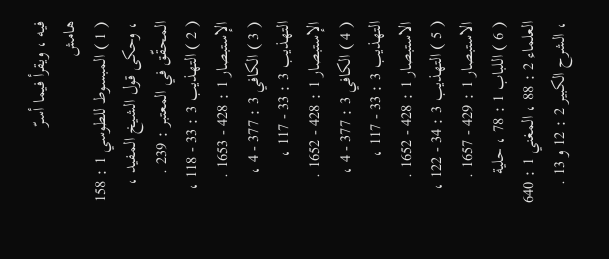فيه ، ويقرأ فيما أسرّ
هامش
( 1 ) المبسوط للطوسي 1 : 158 ، وحكى قول الشيخ المفيد ، المحقّق في المعتبر : 239 .
( 2 ) التهذيب 3 : 33 - 118 ، الإستبصار 1 : 428 - 1653 .
( 3 ) الكافي 3 : 377 - 4 ، التهذيب 3 : 33 - 117 ، الإستبصار 1 : 428 - 1652 .
( 4 ) الكافي 3 : 377 - 4 ، التهذيب 3 : 33 - 117 ، الاستبصار 1 : 428 - 1652 .
( 5 ) التهذيب 3 : 34 - 122 ، الاستبصار 1 : 429 - 1657 .
( 6 ) اللباب 1 : 78 ، حلية العلماء 2 : 88 ، المغني 1 : 640 ، الشرح الكبير 2 : 12 و 13 .